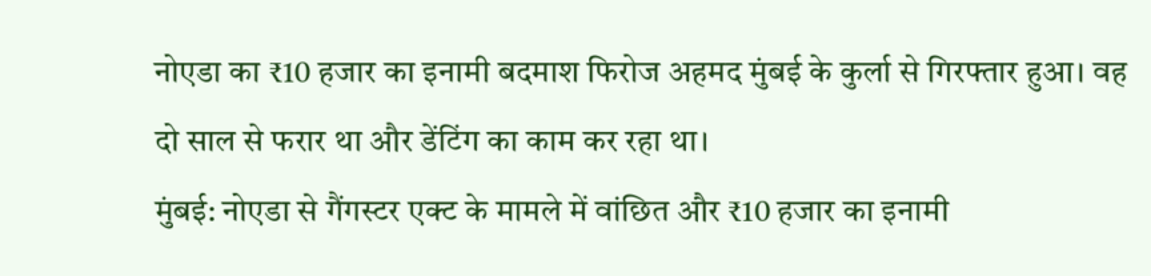नोएडा का ₹10 हजार का इनामी बदमाश फिरोज अहमद मुंबई के कुर्ला से गिरफ्तार हुआ। वह दो साल से फरार था और डेंटिंग का काम कर रहा था।
मुंबई: नोएडा से गैंगस्टर एक्ट के मामले में वांछित और ₹10 हजार का इनामी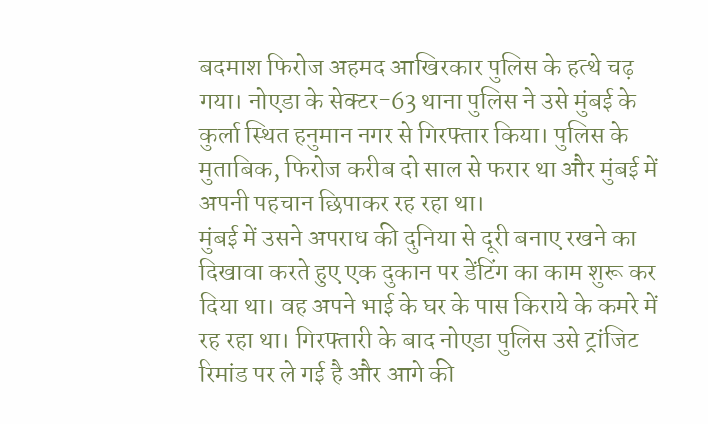बदमाश फिरोज अहमद आखिरकार पुलिस के हत्थे चढ़ गया। नोएडा के सेक्टर-63 थाना पुलिस ने उसे मुंबई के कुर्ला स्थित हनुमान नगर से गिरफ्तार किया। पुलिस के मुताबिक, फिरोज करीब दो साल से फरार था और मुंबई में अपनी पहचान छिपाकर रह रहा था।
मुंबई में उसने अपराध की दुनिया से दूरी बनाए रखने का दिखावा करते हुए एक दुकान पर डेंटिंग का काम शुरू कर दिया था। वह अपने भाई के घर के पास किराये के कमरे में रह रहा था। गिरफ्तारी के बाद नोएडा पुलिस उसे ट्रांजिट रिमांड पर ले गई है और आगे की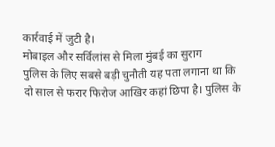कार्रवाई में जुटी है।
मोबाइल और सर्विलांस से मिला मुंबई का सुराग
पुलिस के लिए सबसे बड़ी चुनौती यह पता लगाना था कि दो साल से फरार फिरोज आखिर कहां छिपा है। पुलिस के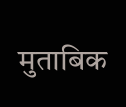मुताबिक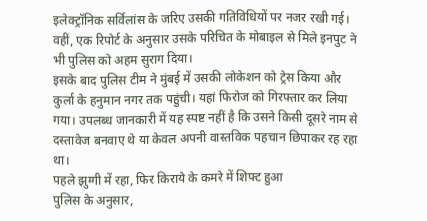इलेक्ट्रॉनिक सर्विलांस के जरिए उसकी गतिविधियों पर नजर रखी गई। वहीं, एक रिपोर्ट के अनुसार उसके परिचित के मोबाइल से मिले इनपुट ने भी पुलिस को अहम सुराग दिया।
इसके बाद पुलिस टीम ने मुंबई में उसकी लोकेशन को ट्रेस किया और कुर्ला के हनुमान नगर तक पहुंची। यहां फिरोज को गिरफ्तार कर लिया गया। उपलब्ध जानकारी में यह स्पष्ट नहीं है कि उसने किसी दूसरे नाम से दस्तावेज बनवाए थे या केवल अपनी वास्तविक पहचान छिपाकर रह रहा था।
पहले झुग्गी में रहा, फिर किराये के कमरे में शिफ्ट हुआ
पुलिस के अनुसार,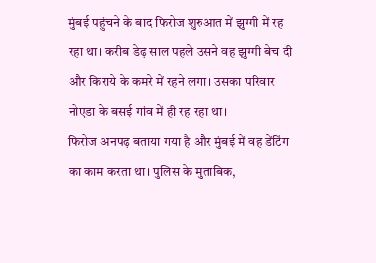मुंबई पहुंचने के बाद फिरोज शुरुआत में झुग्गी में रह रहा था। करीब डेढ़ साल पहले उसने वह झुग्गी बेच दी और किराये के कमरे में रहने लगा। उसका परिवार नोएडा के बसई गांव में ही रह रहा था।
फिरोज अनपढ़ बताया गया है और मुंबई में वह डेंटिंग का काम करता था। पुलिस के मुताबिक,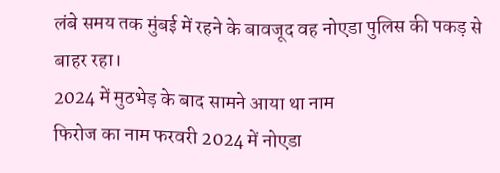लंबे समय तक मुंबई में रहने के बावजूद वह नोएडा पुलिस की पकड़ से बाहर रहा।
2024 में मुठभेड़ के बाद सामने आया था नाम
फिरोज का नाम फरवरी 2024 में नोएडा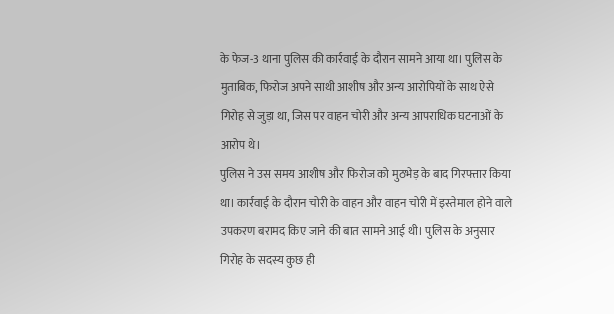के फेज-3 थाना पुलिस की कार्रवाई के दौरान सामने आया था। पुलिस के मुताबिक, फिरोज अपने साथी आशीष और अन्य आरोपियों के साथ ऐसे गिरोह से जुड़ा था, जिस पर वाहन चोरी और अन्य आपराधिक घटनाओं के आरोप थे।
पुलिस ने उस समय आशीष और फिरोज को मुठभेड़ के बाद गिरफ्तार किया था। कार्रवाई के दौरान चोरी के वाहन और वाहन चोरी में इस्तेमाल होने वाले उपकरण बरामद किए जाने की बात सामने आई थी। पुलिस के अनुसार गिरोह के सदस्य कुछ ही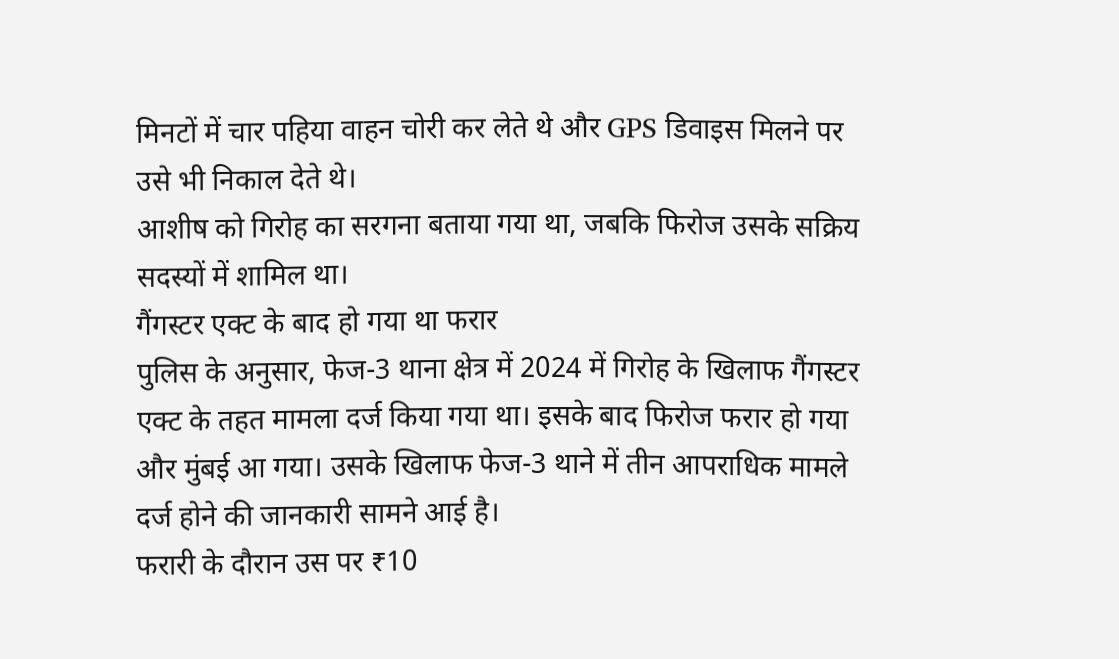मिनटों में चार पहिया वाहन चोरी कर लेते थे और GPS डिवाइस मिलने पर उसे भी निकाल देते थे।
आशीष को गिरोह का सरगना बताया गया था, जबकि फिरोज उसके सक्रिय सदस्यों में शामिल था।
गैंगस्टर एक्ट के बाद हो गया था फरार
पुलिस के अनुसार, फेज-3 थाना क्षेत्र में 2024 में गिरोह के खिलाफ गैंगस्टर एक्ट के तहत मामला दर्ज किया गया था। इसके बाद फिरोज फरार हो गया और मुंबई आ गया। उसके खिलाफ फेज-3 थाने में तीन आपराधिक मामले दर्ज होने की जानकारी सामने आई है।
फरारी के दौरान उस पर ₹10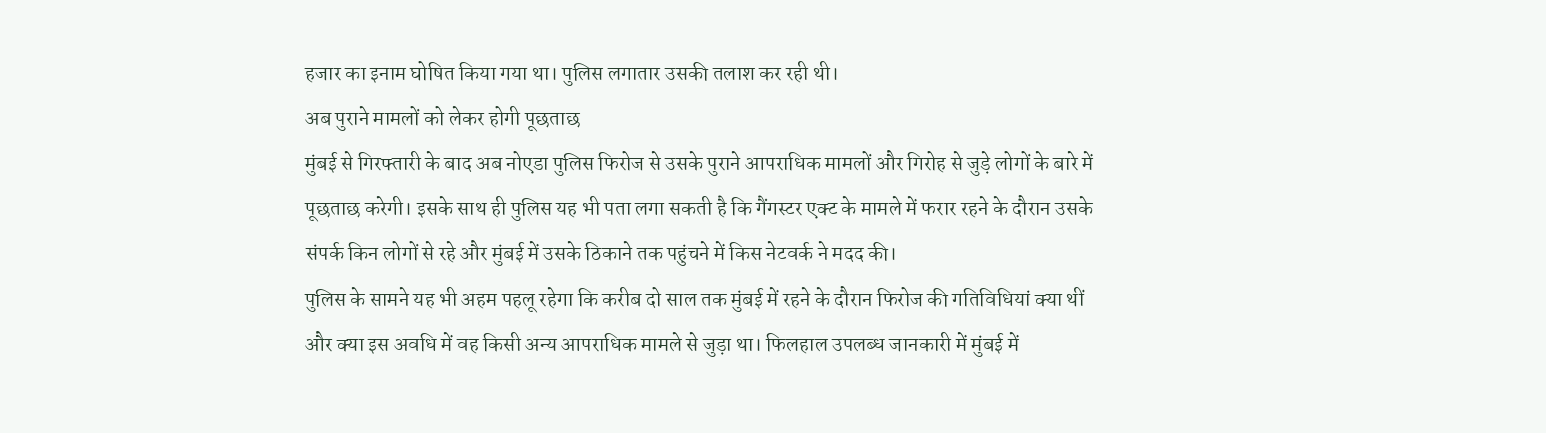हजार का इनाम घोषित किया गया था। पुलिस लगातार उसकी तलाश कर रही थी।
अब पुराने मामलों को लेकर होगी पूछताछ
मुंबई से गिरफ्तारी के बाद अब नोएडा पुलिस फिरोज से उसके पुराने आपराधिक मामलों और गिरोह से जुड़े लोगों के बारे में पूछताछ करेगी। इसके साथ ही पुलिस यह भी पता लगा सकती है कि गैंगस्टर एक्ट के मामले में फरार रहने के दौरान उसके संपर्क किन लोगों से रहे और मुंबई में उसके ठिकाने तक पहुंचने में किस नेटवर्क ने मदद की।
पुलिस के सामने यह भी अहम पहलू रहेगा कि करीब दो साल तक मुंबई में रहने के दौरान फिरोज की गतिविधियां क्या थीं और क्या इस अवधि में वह किसी अन्य आपराधिक मामले से जुड़ा था। फिलहाल उपलब्ध जानकारी में मुंबई में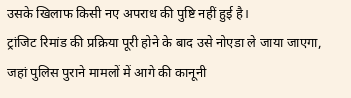उसके खिलाफ किसी नए अपराध की पुष्टि नहीं हुई है।
ट्रांजिट रिमांड की प्रक्रिया पूरी होने के बाद उसे नोएडा ले जाया जाएगा, जहां पुलिस पुराने मामलों में आगे की कानूनी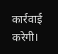कार्रवाई करेगी।